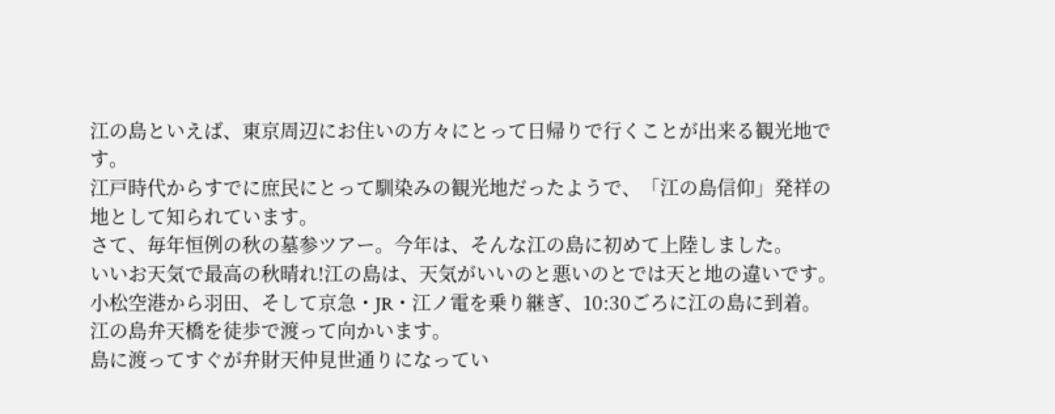江の島といえば、東京周辺にお住いの方々にとって日帰りで行くことが出来る観光地です。
江戸時代からすでに庶民にとって馴染みの観光地だったようで、「江の島信仰」発祥の地として知られています。
さて、毎年恒例の秋の墓参ツアー。今年は、そんな江の島に初めて上陸しました。
いいお天気で最高の秋晴れ!江の島は、天気がいいのと悪いのとでは天と地の違いです。
小松空港から羽田、そして京急・JR・江ノ電を乗り継ぎ、10:30ごろに江の島に到着。
江の島弁天橋を徒歩で渡って向かいます。
島に渡ってすぐが弁財天仲見世通りになってい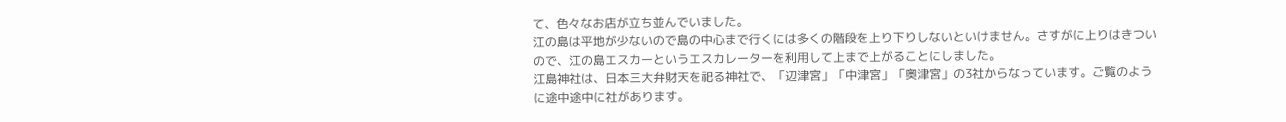て、色々なお店が立ち並んでいました。
江の島は平地が少ないので島の中心まで行くには多くの階段を上り下りしないといけません。さすがに上りはきついので、江の島エスカーというエスカレーターを利用して上まで上がることにしました。
江島神社は、日本三大弁財天を祀る神社で、「辺津宮」「中津宮」「奥津宮」の3社からなっています。ご覧のように途中途中に社があります。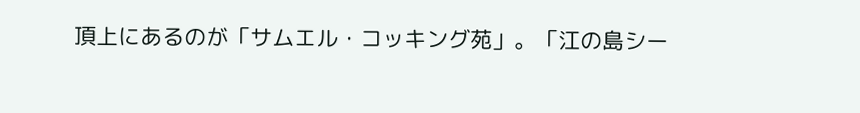頂上にあるのが「サムエル・コッキング苑」。「江の島シー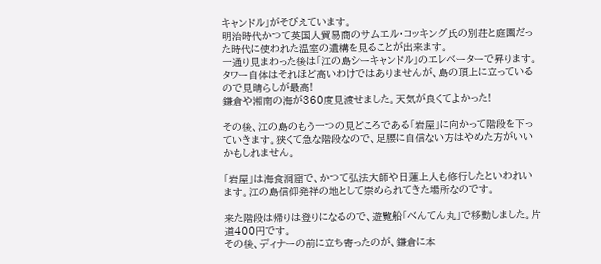キャンドル」がそびえています。
明治時代かつて英国人貿易商のサムエル・コッキング氏の別荘と庭園だった時代に使われた温室の遺構を見ることが出来ます。
一通り見まわった後は「江の島シーキャンドル」のエレベーターで昇ります。
タワー自体はそれほど高いわけではありませんが、島の頂上に立っているので見晴らしが最高!
鎌倉や湘南の海が360度見渡せました。天気が良くてよかった!

その後、江の島のもう一つの見どころである「岩屋」に向かって階段を下っていきます。狭くて急な階段なので、足腰に自信ない方はやめた方がいいかもしれません。

「岩屋」は海食洞窟で、かつて弘法大師や日蓮上人も修行したといわれいます。江の島信仰発祥の地として崇められてきた場所なのです。

来た階段は帰りは登りになるので、遊覧船「べんてん丸」で移動しました。片道400円です。
その後、ディナーの前に立ち寄ったのが、鎌倉に本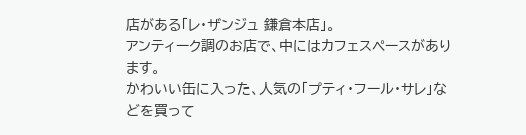店がある「レ・ザンジュ 鎌倉本店」。
アンティーク調のお店で、中にはカフェスペースがあります。
かわいい缶に入った、人気の「プティ・フール・サレ」などを買って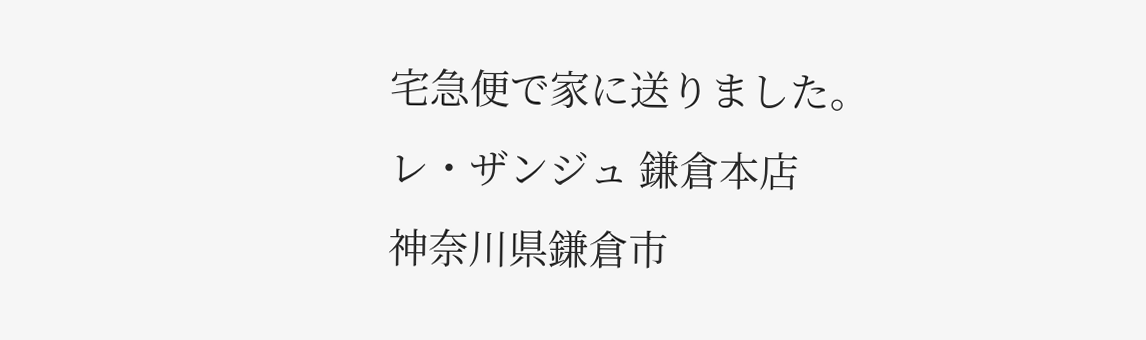宅急便で家に送りました。
レ・ザンジュ 鎌倉本店
神奈川県鎌倉市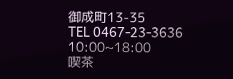御成町13-35
TEL 0467-23-3636
10:00~18:00
喫茶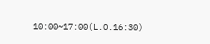10:00~17:00(L.O.16:30)